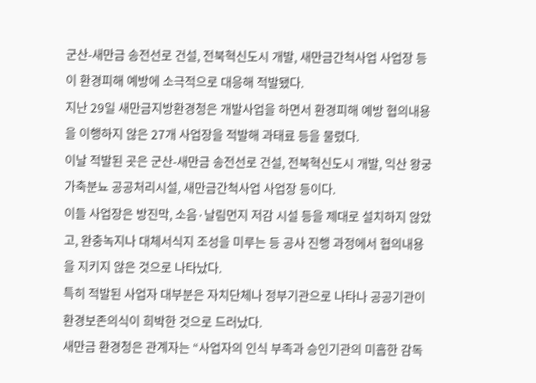군산-새만금 송전선로 건설, 전북혁신도시 개발, 새만금간척사업 사업장 등이 환경피해 예방에 소극적으로 대응해 적발됐다.
지난 29일 새만금지방환경청은 개발사업을 하면서 환경피해 예방 협의내용을 이행하지 않은 27개 사업장을 적발해 과태료 등을 물렸다.
이날 적발된 곳은 군산-새만금 송전선로 건설, 전북혁신도시 개발, 익산 왕궁 가축분뇨 공공처리시설, 새만금간척사업 사업장 등이다.
이들 사업장은 방진막, 소음·날림먼지 저감 시설 등을 제대로 설치하지 않았고, 완충녹지나 대체서식지 조성을 미루는 등 공사 진행 과정에서 협의내용을 지키지 않은 것으로 나타났다.
특히 적발된 사업자 대부분은 자치단체나 정부기관으로 나타나 공공기관이 환경보존의식이 희박한 것으로 드러났다.
새만금 환경청은 관계자는 “사업자의 인식 부족과 승인기관의 미흡한 감독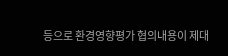등으로 환경영향평가 협의내용이 제대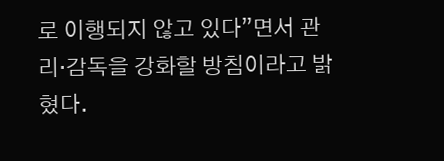로 이행되지 않고 있다”면서 관리·감독을 강화할 방침이라고 밝혔다.